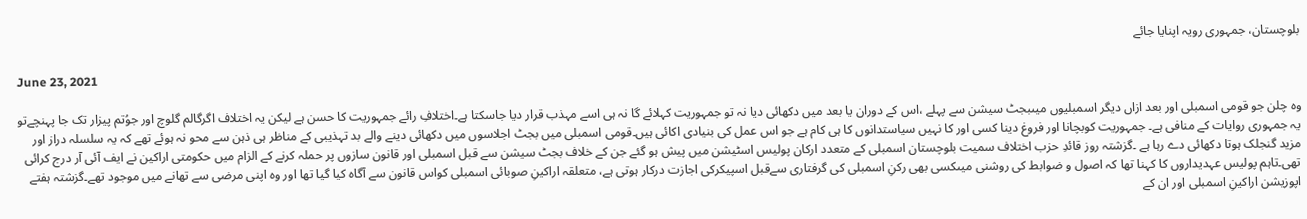بلوچستان، جمہوری رویہ اپنایا جائے

June 23, 2021

وہ چلن جو قومی اسمبلی اور بعد ازاں دیگر اسمبلیوں میںبجٹ سیشن سے پہلے ،اس کے دوران یا بعد میں دکھائی دیا نہ تو جمہوریت کہلائے گا نہ ہی اسے مہذب قرار دیا جاسکتا ہے۔اختلافِ رائے جمہوریت کا حسن ہے لیکن یہ اختلاف اگرگالم گلوچ اور جوُتم پیزار تک جا پہنچےتو یہ جمہوری روایات کے منافی ہے۔ جمہوریت کوبچانا اور فروغ دینا کسی اور کا نہیں سیاستدانوں کا ہی کام ہے جو اس عمل کی بنیادی اکائی ہیں۔قومی اسمبلی میں بجٹ اجلاسوں میں دکھائی دینے والے بد تہذیبی کے مناظر ہی ذہن سے محو نہ ہوئے تھے کہ یہ سلسلہ دراز اور مزید گنجلک ہوتا دکھائی دے رہا ہے ۔گزشتہ روز قائدِ حزب اختلاف سمیت بلوچستان اسمبلی کے متعدد ارکان پولیس اسٹیشن میں پیش ہو گئے جن کے خلاف بجٹ سیشن سے قبل اسمبلی اور قانون سازوں پر حملہ کرنے کے الزام میں حکومتی اراکین نے ایف آئی آر درج کرائی تھی۔تاہم پولیس عہدیداروں کا کہنا تھا کہ اصول و ضوابط کی روشنی میںکسی بھی رکنِ اسمبلی کی گرفتاری سےقبل اسپیکرکی اجازت درکار ہوتی ہے، متعلقہ اراکینِ صوبائی اسمبلی کواس قانون سے آگاہ کیا گیا تھا اور وہ اپنی مرضی سے تھانے میں موجود تھے۔گزشتہ ہفتے اپوزیشن اراکینِ اسمبلی اور ان کے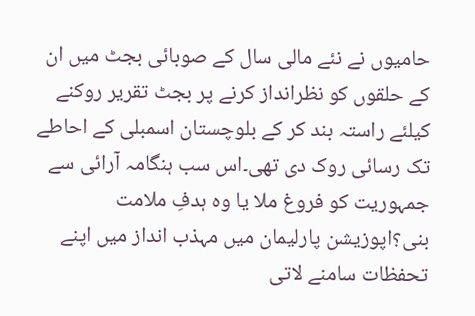حامیوں نے نئے مالی سال کے صوبائی بجٹ میں ان کے حلقوں کو نظرانداز کرنے پر بجٹ تقریر روکنے کیلئے راستہ بند کر کے بلوچستان اسمبلی کے احاطے تک رسائی روک دی تھی۔اس سب ہنگامہ آرائی سے جمہوریت کو فروغ ملا یا وہ ہدفِ ملامت بنی؟اپوزیشن پارلیمان میں مہذب انداز میں اپنے تحفظات سامنے لاتی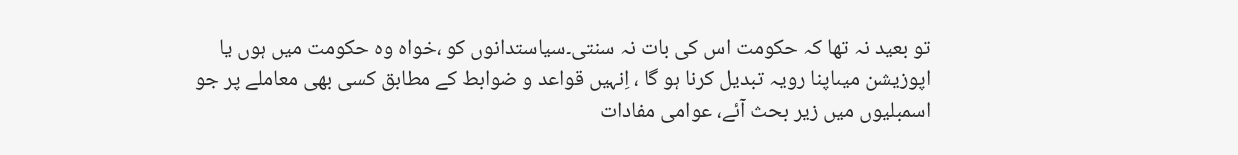تو بعید نہ تھا کہ حکومت اس کی بات نہ سنتی۔سیاستدانوں کو ،خواہ وہ حکومت میں ہوں یا اپوزیشن میںاپنا رویہ تبدیل کرنا ہو گا ، اِنہیں قواعد و ضوابط کے مطابق کسی بھی معاملے پر جو اسمبلیوں میں زیر بحث آئے، عوامی مفادات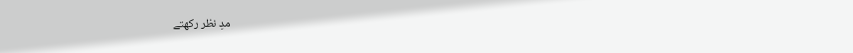مدِ نظر رکھتے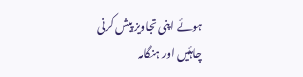ہوئے اپنی تجاویز پیش کرنی چاہئیں اور ہنگامہ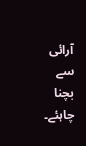آرائی سے بچنا چاہئے۔